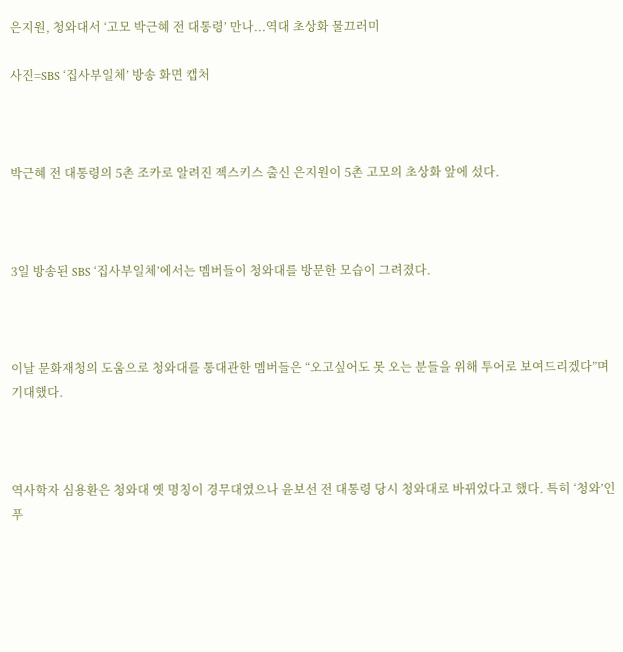은지원, 청와대서 ‘고모 박근혜 전 대통령’ 만나...역대 초상화 물끄러미

사진=SBS ‘집사부일체’ 방송 화면 캡처



박근혜 전 대통령의 5촌 조카로 알려진 젝스키스 출신 은지원이 5촌 고모의 초상화 앞에 섰다.



3일 방송된 SBS ‘집사부일체’에서는 멤버들이 청와대를 방문한 모습이 그려졌다.



이날 문화재청의 도움으로 청와대를 통대관한 멤버들은 “오고싶어도 못 오는 분들을 위해 투어로 보여드리겠다”며 기대했다.



역사학자 심용환은 청와대 옛 명칭이 경무대였으나 윤보선 전 대통령 당시 청와대로 바뀌었다고 했다. 특히 ‘청와’인 푸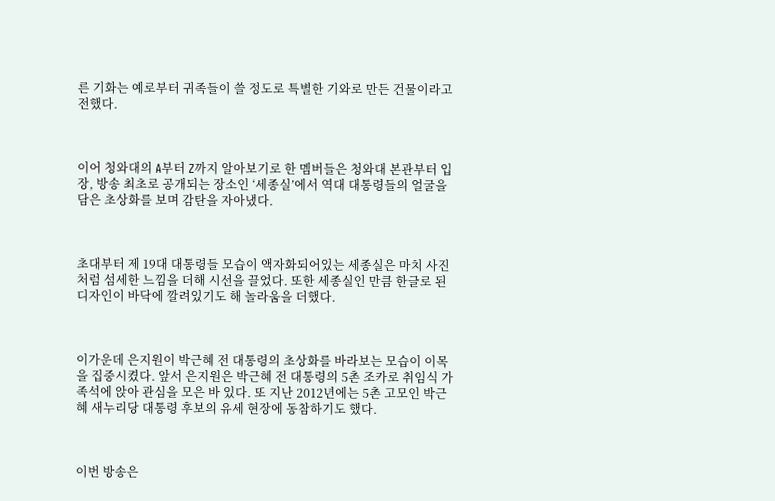른 기화는 예로부터 귀족들이 쓸 정도로 특별한 기와로 만든 건물이라고 전했다.



이어 청와대의 A부터 Z까지 알아보기로 한 멤버들은 청와대 본관부터 입장, 방송 최초로 공개되는 장소인 ‘세종실’에서 역대 대통령들의 얼굴을 담은 초상화를 보며 감탄을 자아냈다.



초대부터 제 19대 대통령들 모습이 액자화되어있는 세종실은 마치 사진처럼 섬세한 느낌을 더해 시선을 끌었다. 또한 세종실인 만큼 한글로 된 디자인이 바닥에 깔려있기도 해 놀라움을 더했다.



이가운데 은지원이 박근혜 전 대통령의 초상화를 바라보는 모습이 이목을 집중시켰다. 앞서 은지원은 박근혜 전 대통령의 5촌 조카로 취임식 가족석에 앉아 관심을 모은 바 있다. 또 지난 2012년에는 5촌 고모인 박근혜 새누리당 대통령 후보의 유세 현장에 동참하기도 했다.



이번 방송은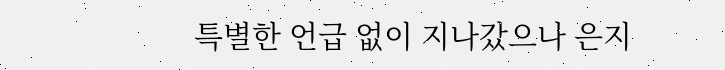특별한 언급 없이 지나갔으나 은지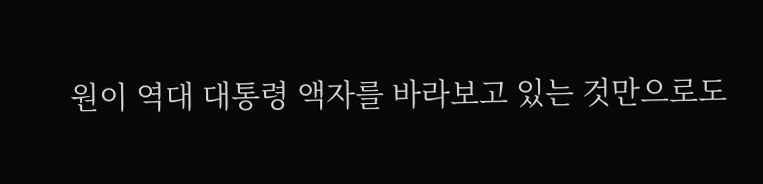원이 역대 대통령 액자를 바라보고 있는 것만으로도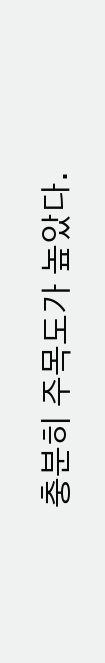충분히 주목도가 높았다.